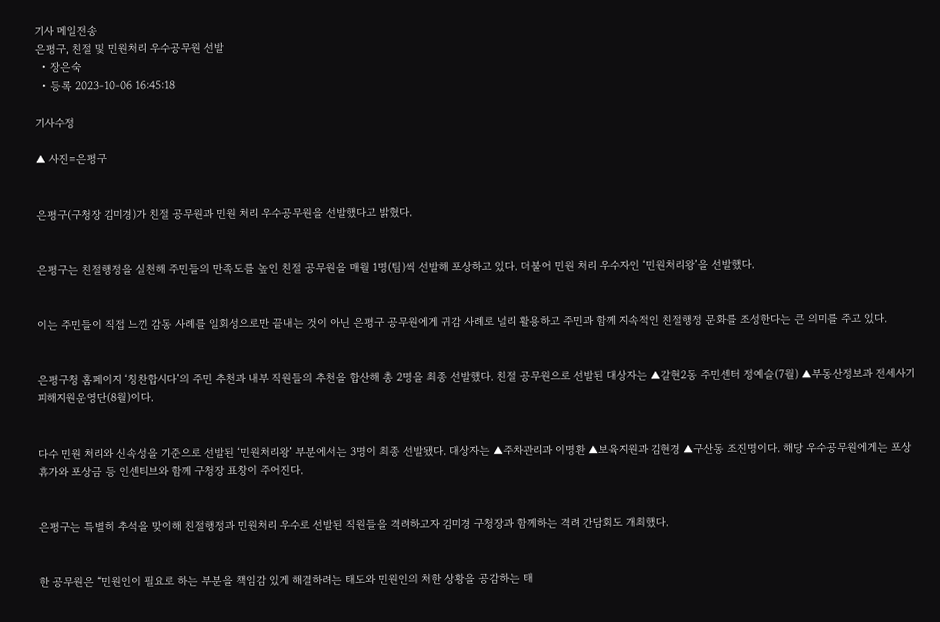기사 메일전송
은평구, 친절 및 민원처리 우수공무원 선발
  • 장은숙
  • 등록 2023-10-06 16:45:18

기사수정

▲ 사진=은평구


은평구(구청장 김미경)가 친절 공무원과 민원 처리 우수공무원을 선발했다고 밝혔다.


은평구는 친절행정을 실천해 주민들의 만족도를 높인 친절 공무원을 매월 1명(팀)씩 선발해 포상하고 있다. 더불어 민원 처리 우수자인 ‘민원처리왕’을 선발했다.


이는 주민들이 직접 느낀 감동 사례를 일회성으로만 끝내는 것이 아닌 은평구 공무원에게 귀감 사례로 널리 활용하고 주민과 함께 지속적인 친절행정 문화를 조성한다는 큰 의미를 주고 있다.


은평구청 홈페이지 ‘칭찬합시다’의 주민 추천과 내부 직원들의 추천을 합산해 총 2명을 최종 선발했다. 친절 공무원으로 선발된 대상자는 ▲갈현2동 주민센터 정예슬(7월) ▲부동산정보과 전세사기피해지원운영단(8월)이다.


다수 민원 처리와 신속성을 기준으로 선발된 ‘민원처리왕’ 부분에서는 3명이 최종 선발됐다. 대상자는 ▲주차관리과 이명환 ▲보육지원과 김현경 ▲구산동 조진명이다. 해당 우수공무원에게는 포상 휴가와 포상금 등 인센티브와 함께 구청장 표창이 주어진다.


은평구는 특별히 추석을 맞이해 친절행정과 민원처리 우수로 선발된 직원들을 격려하고자 김미경 구청장과 함께하는 격려 간담회도 개최했다.


한 공무원은 “민원인이 필요로 하는 부분을 책임감 있게 해결하려는 태도와 민원인의 처한 상황을 공감하는 태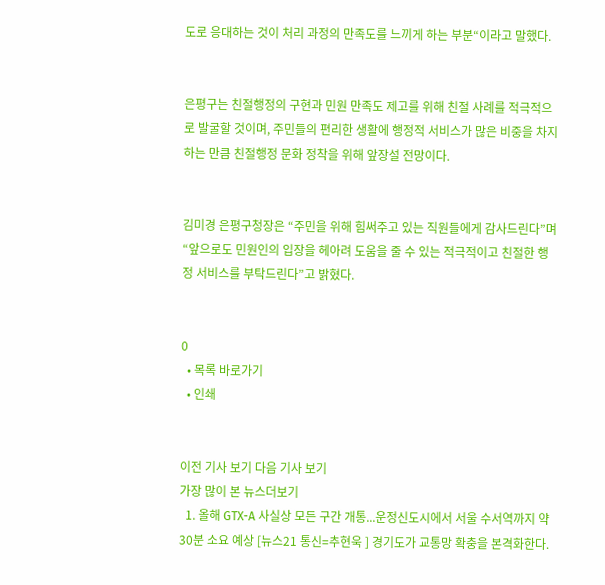도로 응대하는 것이 처리 과정의 만족도를 느끼게 하는 부분“이라고 말했다.


은평구는 친절행정의 구현과 민원 만족도 제고를 위해 친절 사례를 적극적으로 발굴할 것이며, 주민들의 편리한 생활에 행정적 서비스가 많은 비중을 차지하는 만큼 친절행정 문화 정착을 위해 앞장설 전망이다.


김미경 은평구청장은 “주민을 위해 힘써주고 있는 직원들에게 감사드린다”며 “앞으로도 민원인의 입장을 헤아려 도움을 줄 수 있는 적극적이고 친절한 행정 서비스를 부탁드린다”고 밝혔다.


0
  • 목록 바로가기
  • 인쇄


이전 기사 보기 다음 기사 보기
가장 많이 본 뉴스더보기
  1. 올해 GTX-A 사실상 모든 구간 개통...운정신도시에서 서울 수서역까지 약 30분 소요 예상 [뉴스21 통신=추현욱 ] 경기도가 교통망 확충을 본격화한다.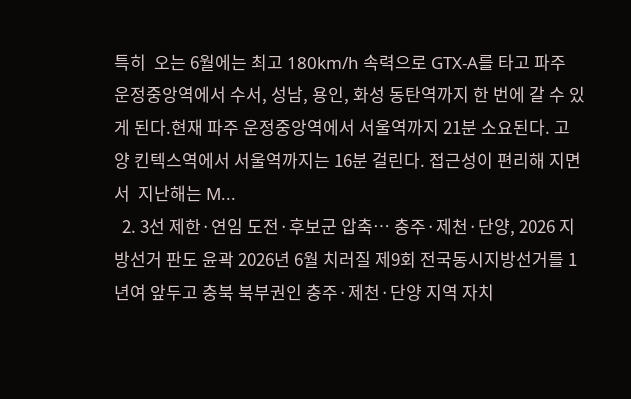특히  오는 6월에는 최고 180km/h 속력으로 GTX-A를 타고 파주 운정중앙역에서 수서, 성남, 용인, 화성 동탄역까지 한 번에 갈 수 있게 된다.현재 파주 운정중앙역에서 서울역까지 21분 소요된다. 고양 킨텍스역에서 서울역까지는 16분 걸린다. 접근성이 편리해 지면서  지난해는 M...
  2. 3선 제한·연임 도전·후보군 압축… 충주·제천·단양, 2026 지방선거 판도 윤곽 2026년 6월 치러질 제9회 전국동시지방선거를 1년여 앞두고 충북 북부권인 충주·제천·단양 지역 자치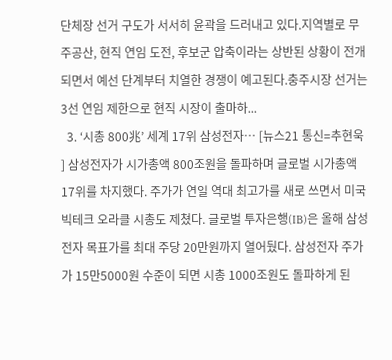단체장 선거 구도가 서서히 윤곽을 드러내고 있다.지역별로 무주공산, 현직 연임 도전, 후보군 압축이라는 상반된 상황이 전개되면서 예선 단계부터 치열한 경쟁이 예고된다.충주시장 선거는 3선 연임 제한으로 현직 시장이 출마하...
  3. ‘시총 800兆’ 세계 17위 삼성전자… [뉴스21 통신=추현욱 ] 삼성전자가 시가총액 800조원을 돌파하며 글로벌 시가총액 17위를 차지했다. 주가가 연일 역대 최고가를 새로 쓰면서 미국 빅테크 오라클 시총도 제쳤다. 글로벌 투자은행(IB)은 올해 삼성전자 목표가를 최대 주당 20만원까지 열어뒀다. 삼성전자 주가가 15만5000원 수준이 되면 시총 1000조원도 돌파하게 된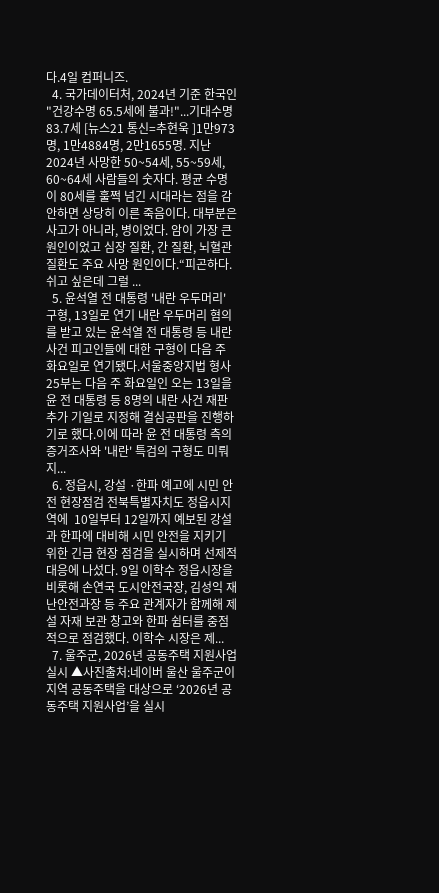다.4일 컴퍼니즈.
  4. 국가데이터처, 2024년 기준 한국인 "건강수명 65.5세에 불과!"...기대수명 83.7세 [뉴스21 통신=추현욱 ]1만973명, 1만4884명, 2만1655명. 지난 2024년 사망한 50~54세, 55~59세, 60~64세 사람들의 숫자다. 평균 수명이 80세를 훌쩍 넘긴 시대라는 점을 감안하면 상당히 이른 죽음이다. 대부분은 사고가 아니라, 병이었다. 암이 가장 큰 원인이었고 심장 질환, 간 질환, 뇌혈관 질환도 주요 사망 원인이다.“피곤하다. 쉬고 싶은데 그럴 ...
  5. 윤석열 전 대통령 '내란 우두머리' 구형, 13일로 연기 내란 우두머리 혐의를 받고 있는 윤석열 전 대통령 등 내란 사건 피고인들에 대한 구형이 다음 주 화요일로 연기됐다.서울중앙지법 형사25부는 다음 주 화요일인 오는 13일을 윤 전 대통령 등 8명의 내란 사건 재판 추가 기일로 지정해 결심공판을 진행하기로 했다.이에 따라 윤 전 대통령 측의 증거조사와 '내란' 특검의 구형도 미뤄지...
  6. 정읍시, 강설 ·한파 예고에 시민 안전 현장점검 전북특별자치도 정읍시지역에  10일부터 12일까지 예보된 강설과 한파에 대비해 시민 안전을 지키기 위한 긴급 현장 점검을 실시하며 선제적 대응에 나섰다. 9일 이학수 정읍시장을 비롯해 손연국 도시안전국장, 김성익 재난안전과장 등 주요 관계자가 함께해 제설 자재 보관 창고와 한파 쉼터를 중점적으로 점검했다. 이학수 시장은 제...
  7. 울주군, 2026년 공동주택 지원사업 실시 ▲사진출처:네이버 울산 울주군이 지역 공동주택을 대상으로 ‘2026년 공동주택 지원사업’을 실시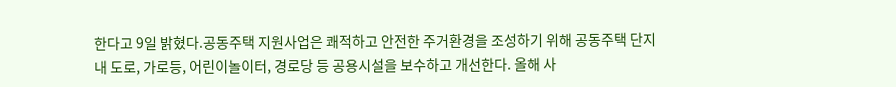한다고 9일 밝혔다.공동주택 지원사업은 쾌적하고 안전한 주거환경을 조성하기 위해 공동주택 단지 내 도로, 가로등, 어린이놀이터, 경로당 등 공용시설을 보수하고 개선한다. 올해 사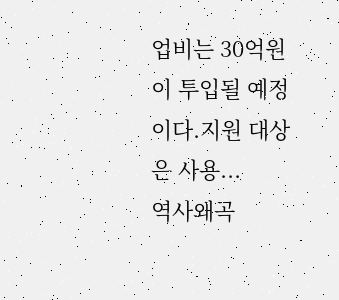업비는 30억원이 투입될 예정이다.지원 대상은 사용...
역사왜곡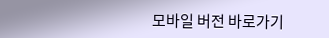모바일 버전 바로가기